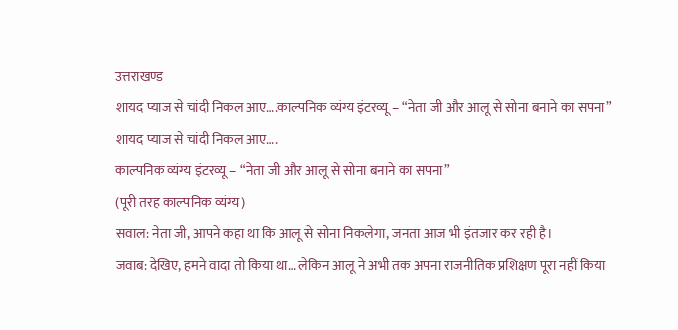उत्तराखण्ड
शायद प्याज से चांदी निकल आए….काल्पनिक व्यंग्य इंटरव्यू – “नेता जी और आलू से सोना बनाने का सपना”
शायद प्याज से चांदी निकल आए….
काल्पनिक व्यंग्य इंटरव्यू – “नेता जी और आलू से सोना बनाने का सपना”
(पूरी तरह काल्पनिक व्यंग्य)
सवाल: नेता जी, आपने कहा था कि आलू से सोना निकलेगा, जनता आज भी इंतजार कर रही है।
जवाब: देखिए, हमने वादा तो किया था… लेकिन आलू ने अभी तक अपना राजनीतिक प्रशिक्षण पूरा नहीं किया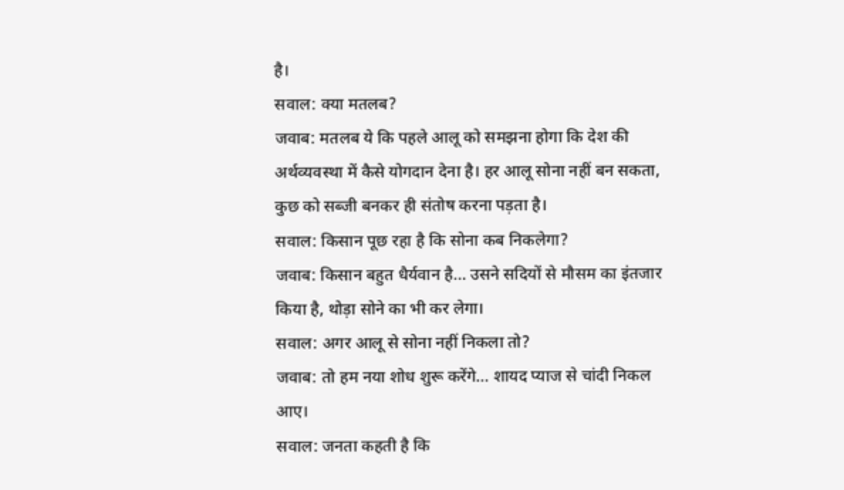है।
सवाल: क्या मतलब?
जवाब: मतलब ये कि पहले आलू को समझना होगा कि देश की अर्थव्यवस्था में कैसे योगदान देना है। हर आलू सोना नहीं बन सकता, कुछ को सब्जी बनकर ही संतोष करना पड़ता है।
सवाल: किसान पूछ रहा है कि सोना कब निकलेगा?
जवाब: किसान बहुत धैर्यवान है… उसने सदियों से मौसम का इंतजार किया है, थोड़ा सोने का भी कर लेगा।
सवाल: अगर आलू से सोना नहीं निकला तो?
जवाब: तो हम नया शोध शुरू करेंगे… शायद प्याज से चांदी निकल आए।
सवाल: जनता कहती है कि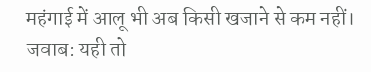महंगाई में आलू भी अब किसी खजाने से कम नहीं।
जवाब: यही तो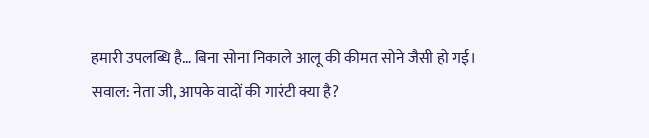हमारी उपलब्धि है… बिना सोना निकाले आलू की कीमत सोने जैसी हो गई।
सवाल: नेता जी, आपके वादों की गारंटी क्या है?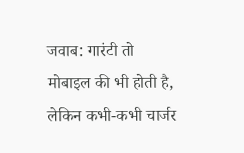जवाब: गारंटी तो मोबाइल की भी होती है, लेकिन कभी-कभी चार्जर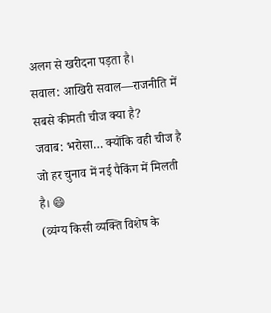अलग से खरीदना पड़ता है।
सवाल: आखिरी सवाल—राजनीति में सबसे कीमती चीज क्या है?
जवाब: भरोसा… क्योंकि वही चीज है जो हर चुनाव में नई पैकिंग में मिलती है। 😄
(व्यंग्य किसी व्यक्ति विशेष के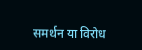समर्थन या विरोध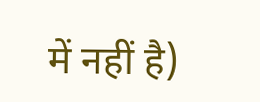में नहीं है)